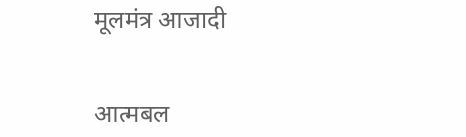मूलमंत्र आजादी


आत्मबल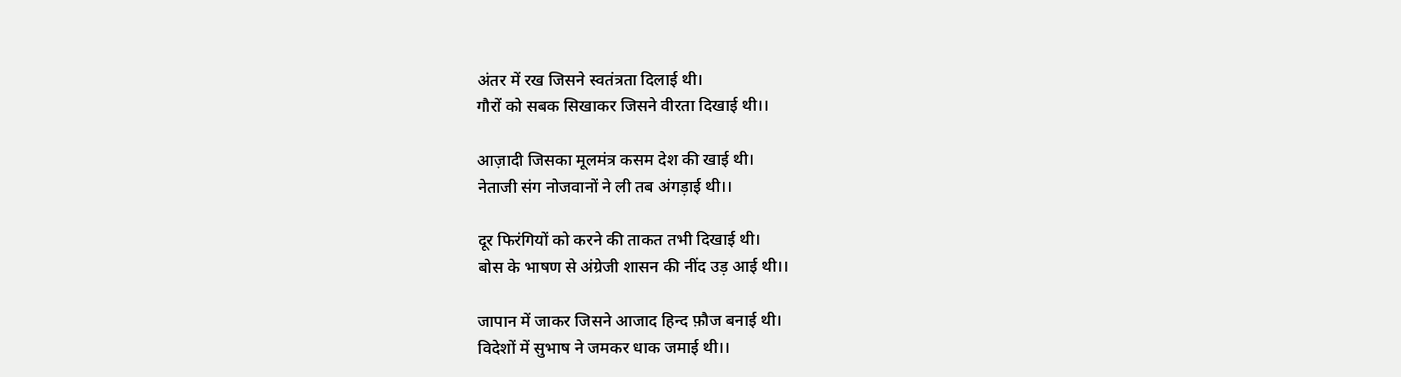अंतर में रख जिसने स्वतंत्रता दिलाई थी।
गौरों को सबक सिखाकर जिसने वीरता दिखाई थी।।

आज़ादी जिसका मूलमंत्र कसम देश की खाई थी।
नेताजी संग नोजवानों ने ली तब अंगड़ाई थी।।

दूर फिरंगियों को करने की ताकत तभी दिखाई थी।
बोस के भाषण से अंग्रेजी शासन की नींद उड़ आई थी।।

जापान में जाकर जिसने आजाद हिन्द फ़ौज बनाई थी।
विदेशों में सुभाष ने जमकर धाक जमाई थी।।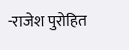-राजेश पुरोहित